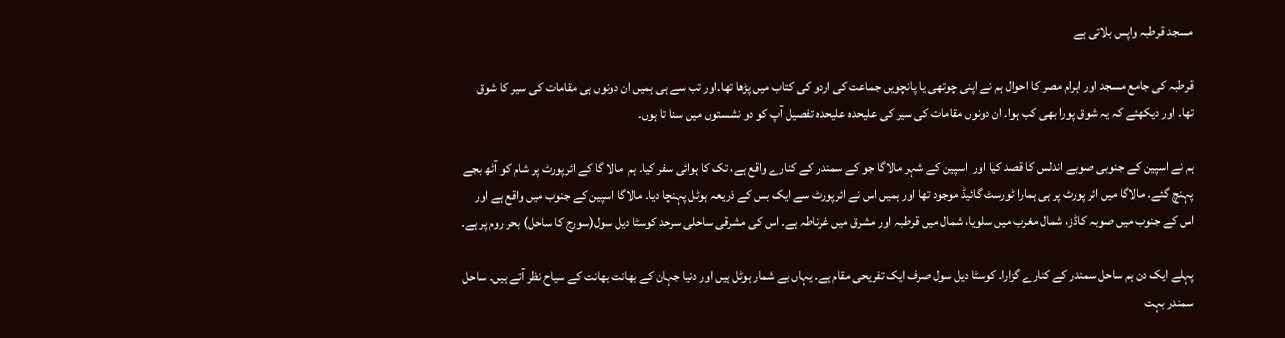مسجد قرطبہ واپس بلاتی ہے

قرطبہ کی جامع مسجد اور اہرام مصر کا احوال ہم نے اپنی چوتھی یا پانچویں جماعت کی اردو کی کتاب میں پڑھا تھا۔اور تب سے ہی ہمیں ان دونوں ہی مقامات کی سیر کا شوق تھا۔ اور دیکھئے کہ یہ شوق پورا بھی کب ہوا۔ ان دونوں مقامات کی سیر کی علیحدہ علیحدہ تفصیل آپ کو دو نشستوں میں سنا تا ہوں۔

ہم نے اسپین کے جنوبی صوبے اندلس کا قصد کیا اور  اسپین کے شہر مالاگا جو کے سمندر کے کنارے واقع ہے، تک کا ہوائی سفر کیا۔ ہم  مالا گا کے ائرپورٹ پر شام کو آٹھ بجے پہنچ گئے۔ مالاگا میں ائر پورٹ پر ہی ہمارا ٹورسٹ گائیڈ موجود تھا اور ہمیں اس نے ائرپورٹ سے ایک بس کے ذریعہ ہوٹل پہنچا دیا۔ مالاگا اسپین کے جنوب میں واقع ہے اور اس کے جنوب میں صوبہ کاڈز، شمال مغرب میں سلویا، شمال میں قرطبہ اور مشرق میں غرناطہ ہے۔ اس کی مشرقی ساحلی سرحد کوسٹا دیل سول(سورج کا ساحل) بحر روم پر ہے۔

پہلے ایک دن ہم ساحل سمندر کے کنارے گزارا۔ کوسٹا دیل سول صرف ایک تفریحی مقام ہے۔ یہاں بے شمار ہوٹل ہیں اور دنیا جہان کے بھانت بھانت کے سیاح نظر آتے ہیں۔ ساحل سمندر بہت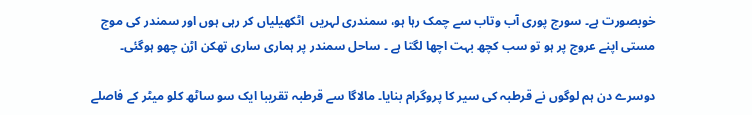خوبصورت ہے۔ سورج پوری آب وتاب سے چمک رہا ہو، سمندری لہریں  اٹکھیلیاں کر رہی ہوں اور سمندر کی موج مستی اپنے عروج پر ہو تو سب کچھ بہت اچھا لگتا ہے ۔ ساحل سمندر پر ہماری ساری تھکن اڑن چھو ہوگئی۔

دوسرے دن ہم لوگوں نے قرطبہ کی سیر کا پروگرام بنایا۔ مالاگا سے قرطبہ تقریبا ایک سو ساٹھ کلو میٹر کے فاصلے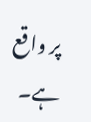پر واقع ہے۔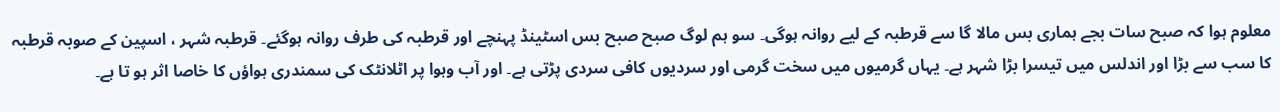معلوم ہوا کہ صبح سات بجے ہماری بس مالا گا سے قرطبہ کے لیے روانہ ہوگی۔ سو ہم لوگ صبح صبح بس اسٹینڈ پہنچے اور قرطبہ کی طرف روانہ ہوگئے۔ قرطبہ شہر ، اسپین کے صوبہ قرطبہ کا سب سے بڑا اور اندلس میں تیسرا بڑا شہر ہے۔ یہاں گرمیوں میں سخت گرمی اور سردیوں کافی سردی پڑتی ہے۔ اور آب وہوا پر اٹلانٹک کی سمندری ہواؤں کا خاصا اثر ہو تا ہے۔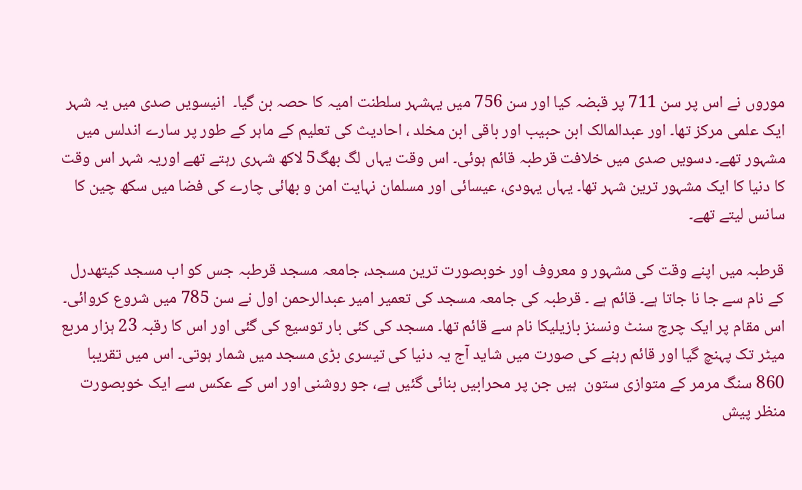موروں نے اس پر سن 711 پر قبضہ کیا اور سن 756 میں یہشہر سلطنت امیہ کا حصہ بن گیا۔  انیسویں صدی میں یہ شہر ایک علمی مرکز تھا۔ اور عبدالمالک ابن حبیب اور باقی ابن مخلد ، احادیث کی تعلیم کے ماہر کے طور پر سارے اندلس میں مشہور تھے۔ دسویں صدی میں خلافت قرطبہ قائم ہوئی۔ اس وقت یہاں لگ بھگ5 لاکھ شہری رہتے تھے اوریہ شہر اس وقت کا دنیا کا ایک مشہور ترین شہر تھا۔ یہاں یہودی، عیسائی اور مسلمان نہایت امن و بھائی چارے کی فضا میں سکھ چین کا سانس لیتے تھے۔

قرطبہ میں اپنے وقت کی مشہور و معروف اور خوبصورت ترین مسجد، جامعہ مسجد قرطبہ جس کو اب مسجد کیتھدرل کے نام سے جا نا جاتا ہے۔ قائم ہے ۔ قرطبہ کی جامعہ مسجد کی تعمیر امیر عبدالرحمن اول نے سن 785 میں شروع کروائی۔ اس مقام پر ایک چرچ سنٹ ونسنز بازیلیکا نام سے قائم تھا۔ مسجد کی کئی بار توسیع کی گئی اور اس کا رقبہ 23 ہزار مربع میٹر تک پہنچ گیا اور قائم رہنے کی صورت میں شاید آج یہ دنیا کی تیسری بڑی مسجد میں شمار ہوتی۔ اس میں تقریبا 860 سنگ مرمر کے متوازی ستون  ہیں جن پر محرابیں بنائی گئیں ہے، جو روشنی اور اس کے عکس سے ایک خوبصورت منظر پیش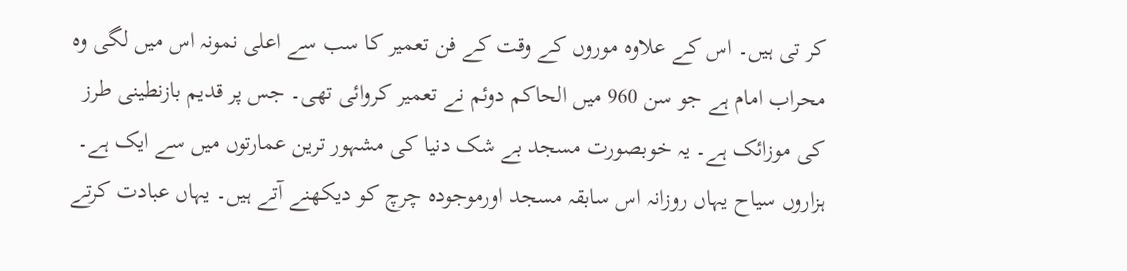کر تی ہیں۔ اس کے علاوہ موروں کے وقت کے فن تعمیر کا سب سے اعلی نمونہ اس میں لگی وہ محراب امام ہے جو سن 960 میں الحاکم دوئم نے تعمیر کروائی تھی۔ جس پر قدیم بازنطینی طرز کی موزائک ہے۔ یہ خوبصورت مسجد بے شک دنیا کی مشہور ترین عمارتوں میں سے ایک ہے۔ ہزاروں سیاح یہاں روزانہ اس سابقہ مسجد اورموجودہ چرچ کو دیکھنے آتے ہیں۔ یہاں عبادت کرتے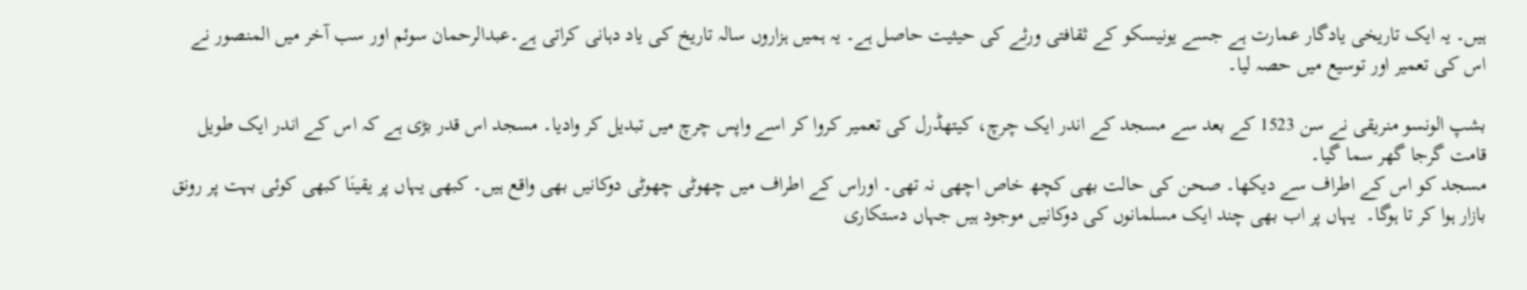ہیں۔ یہ ایک تاریخی یادگار عمارت ہے جسے یونیسکو کے ثقافتی ورثے کی حیثیت حاصل ہے۔ یہ ہمیں ہزاروں سالہ تاریخ کی یاد دہانی کراتی ہے۔عبدالرحمان سوئم اور سب آخر میں المنصور نے اس کی تعمیر اور توسیع میں حصہ لیا۔

بشپ الونسو منریقی نے سن 1523 کے بعد سے مسجد کے اندر ایک چرچ، کیتھڈرل کی تعمیر کروا کر اسے واپس چرچ میں تبدیل کر وادیا۔ مسجد اس قدر بڑی ہے کہ اس کے اندر ایک طویل قامت گرجا گھر سما گیا۔
مسجد کو اس کے اطراف سے دیکھا۔ صحن کی حالت بھی کچھ خاص اچھی نہ تھی۔ اوراس کے اطراف میں چھوٹی چھوٹی دوکانیں بھی واقع ہیں۔ کبھی یہاں پر یقینَا کبھی کوئی بہت پر رونق بازار ہوا کر تا ہوگا۔  یہاں پر اب بھی چند ایک مسلمانوں کی دوکانیں موجود ہیں جہاں دستکاری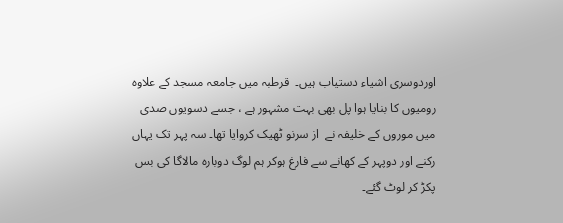اوردوسری اشیاء دستیاب ہیں۔  قرطبہ میں جامعہ مسجد کے علاوہ رومیوں کا بنایا ہوا پل بھی بہت مشہور ہے ، جسے دسویوں صدی میں موروں کے خلیفہ نے  از سرنو ٹھیک کروایا تھا۔ سہ پہر تک یہاں رکنے اور دوپہر کے کھانے سے فارغ ہوکر ہم لوگ دوبارہ مالاگا کی بس پکڑ کر لوٹ گئے۔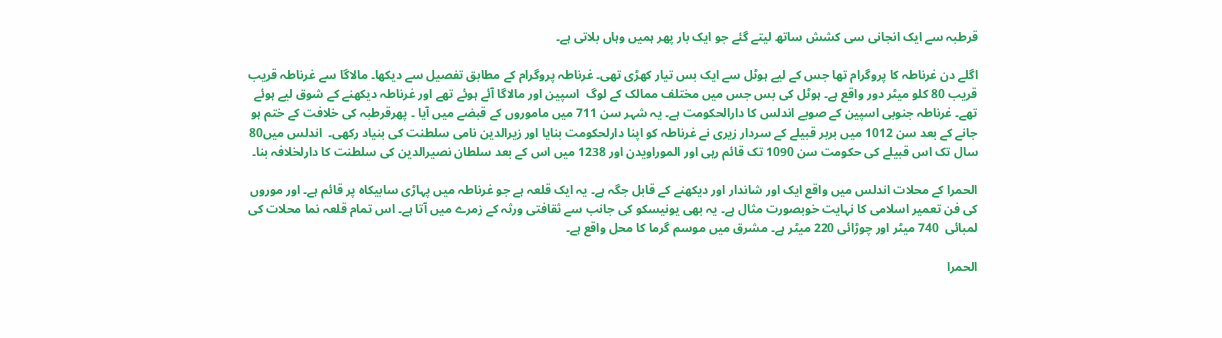قرطبہ سے ایک انجانی سی کشش ساتھ لیتے گئے جو ایک بار پھر ہمیں وہاں بلاتی ہے۔

اگلے دن غرناطہ کا پروگرام تھا جس کے لیے ہوٹل سے ایک بس تیار کھڑی تھی۔ غرناطہ پروگرام کے مطابق تفصیل سے دیکھا۔ مالاگا سے غرناطہ قریب قریب 80 کلو میٹر دور واقع ہے۔ ہوٹل کی بس جس میں مختلف ممالک کے لوگ  اسپین اور مالاگا آئے ہوئے تھے اور غرناطہ دیکھنے کے شوق لیے ہوئے تھے۔ غرناطہ جنوبی اسپین کے صوبے اندلس کا دارالحکومت ہے۔ یہ شہر سن 711 میں ماموروں کے قبضے میں آیا ۔ پھرقرطبہ کی خلافت کے ختم ہو جانے کے بعد سن 1012 میں بربر قبیلے کے سردار زیری نے غرناطہ کو اپنا دارلحکومت بنایا اور زیرالدین نامی سلطنت کی بنیاد رکھی۔  اندلس میں80 سال تک اس قبیلے کی حکومت سن 1090 تک قائم رہی اور الموراویدن اور 1238 میں اس کے بعد سلطان نصیرالدین کی سلطنت کا دارلخلافہ بنا۔

الحمرا کے محلات اندلس میں واقع ایک اور شاندار اور دیکھنے کے قابل جگہ ہے۔ یہ ایک قلعہ ہے جو غرناطہ میں پہاڑی سابیکاہ پر قائم ہے۔ اور موروں کی فن تعمیر اسلامی کا نہایت خوبصورت مثال ہے۔ یہ بھی یونیسکو کی جانب سے ثقافتی ورثہ کے زمرے میں آتا ہے۔ اس تمام قلعہ نما محلات کی لمبائی  740 میٹر اور چوڑائی 220 میٹر ہے۔ مشرق میں موسم گرما کا محل واقع ہے۔

الحمرا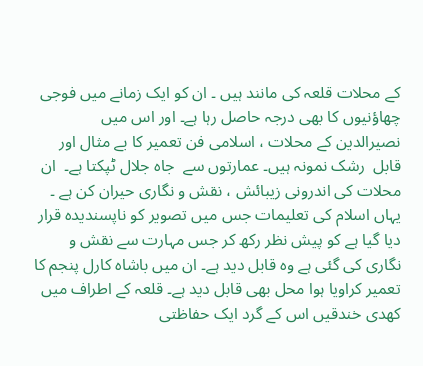کے محلات قلعہ کی مانند ہیں ۔ ان کو ایک زمانے میں فوجی چھاؤنیوں کا بھی درجہ حاصل رہا ہے۔ اور اس میں نصیرالدین کے محلات ، اسلامی فن تعمیر کا بے مثال اور قابل  رشک نمونہ ہیں۔ عمارتوں سے  جاہ جلال ٹپکتا ہے۔  ان محلات کی اندرونی زیبائش ، نقش و نگاری حیران کن ہے ۔ یہاں اسلام کی تعلیمات جس میں تصویر کو ناپسندیدہ قرار دیا گیا ہے کو پیش نظر رکھ کر جس مہارت سے نقش و نگاری کی گئی ہے وہ قابل دید ہے۔ ان میں باشاہ کارل پنجم کا تعمیر کراویا ہوا محل بھی قابل دید ہے۔ قلعہ کے اطراف میں کھدی خندقیں اس کے گرد ایک حفاظتی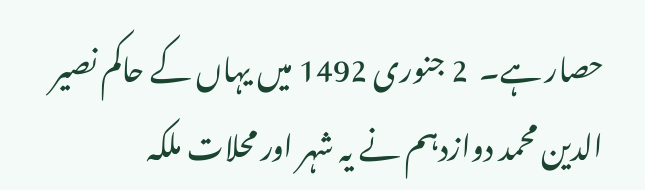حصار ہے۔  2 جنوری 1492 میں یہاں کے حاکم نصیر الدین محمد دوازدہم نے یہ شہر اور محلات ملکہ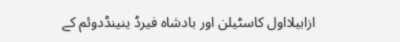ازابیلااول کاسٹیلن اور بادشاہ فیرڈ ینینڈدوئم کے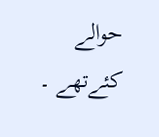حوالے کئےتھے ۔